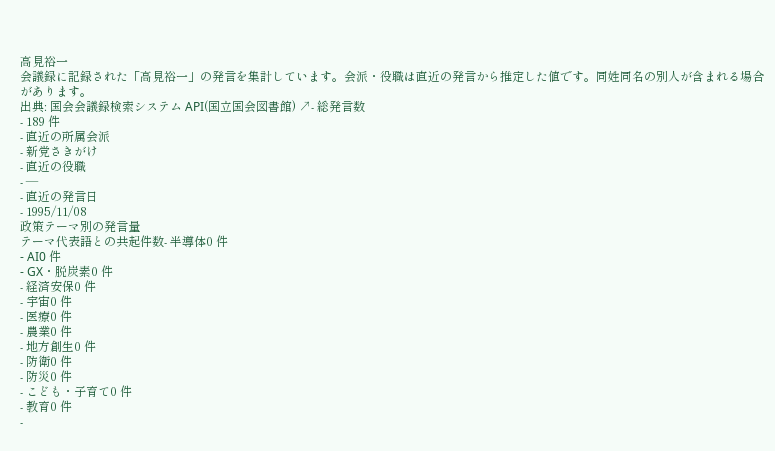高見裕一
会議録に記録された「高見裕一」の発言を集計しています。会派・役職は直近の発言から推定した値です。同姓同名の別人が含まれる場合があります。
出典: 国会会議録検索システム API(国立国会図書館) ↗- 総発言数
- 189 件
- 直近の所属会派
- 新党さきがけ
- 直近の役職
- —
- 直近の発言日
- 1995/11/08
政策テーマ別の発言量
テーマ代表語との共起件数- 半導体0 件
- AI0 件
- GX・脱炭素0 件
- 経済安保0 件
- 宇宙0 件
- 医療0 件
- 農業0 件
- 地方創生0 件
- 防衛0 件
- 防災0 件
- こども・子育て0 件
- 教育0 件
-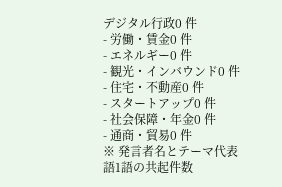デジタル行政0 件
- 労働・賃金0 件
- エネルギー0 件
- 観光・インバウンド0 件
- 住宅・不動産0 件
- スタートアップ0 件
- 社会保障・年金0 件
- 通商・貿易0 件
※ 発言者名とテーマ代表語1語の共起件数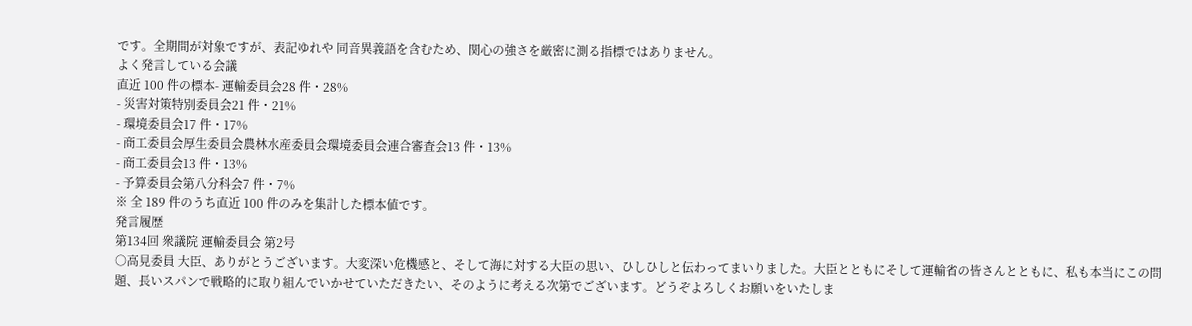です。全期間が対象ですが、表記ゆれや 同音異義語を含むため、関心の強さを厳密に測る指標ではありません。
よく発言している会議
直近 100 件の標本- 運輸委員会28 件・28%
- 災害対策特別委員会21 件・21%
- 環境委員会17 件・17%
- 商工委員会厚生委員会農林水産委員会環境委員会連合審査会13 件・13%
- 商工委員会13 件・13%
- 予算委員会第八分科会7 件・7%
※ 全 189 件のうち直近 100 件のみを集計した標本値です。
発言履歴
第134回 衆議院 運輸委員会 第2号
○高見委員 大臣、ありがとうございます。大変深い危機感と、そして海に対する大臣の思い、ひしひしと伝わってまいりました。大臣とともにそして運輸省の皆さんとともに、私も本当にこの問題、長いスパンで戦略的に取り組んでいかせていただきたい、そのように考える次第でございます。どうぞよろしくお願いをいたしま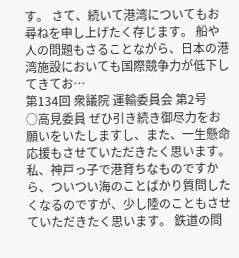す。 さて、続いて港湾についてもお尋ねを申し上げたく存じます。 船や人の問題もさることながら、日本の港湾施設においても国際競争力が低下してきてお…
第134回 衆議院 運輸委員会 第2号
○高見委員 ぜひ引き続き御尽力をお願いをいたしますし、また、一生懸命応援もさせていただきたく思います。私、神戸っ子で港育ちなものですから、ついつい海のことばかり質問したくなるのですが、少し陸のこともさせていただきたく思います。 鉄道の問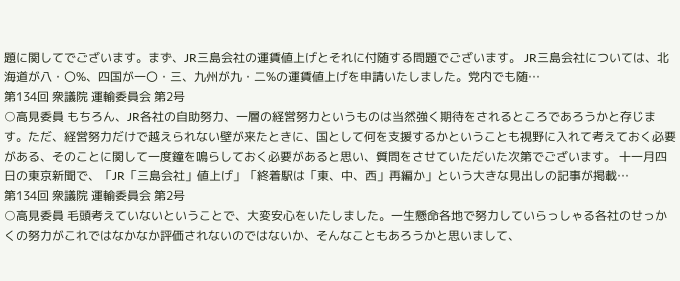題に関してでございます。まず、JR三島会社の運賃値上げとそれに付随する問題でございます。 JR三島会社については、北海道が八・〇%、四国が一〇・三、九州が九・二%の運賃値上げを申請いたしました。党内でも随…
第134回 衆議院 運輸委員会 第2号
○高見委員 もちろん、JR各社の自助努力、一層の経営努力というものは当然強く期待をされるところであろうかと存じます。ただ、経営努力だけで越えられない壁が来たときに、国として何を支援するかということも視野に入れて考えておく必要がある、そのことに関して一度鐘を鳴らしておく必要があると思い、質問をさせていただいた次第でございます。 十一月四日の東京新聞で、「JR「三島会社」値上げ」「終着駅は「東、中、西」再編か」という大きな見出しの記事が掲載…
第134回 衆議院 運輸委員会 第2号
○高見委員 毛頭考えていないということで、大変安心をいたしました。一生懸命各地で努力していらっしゃる各社のせっかくの努力がこれではなかなか評価されないのではないか、そんなこともあろうかと思いまして、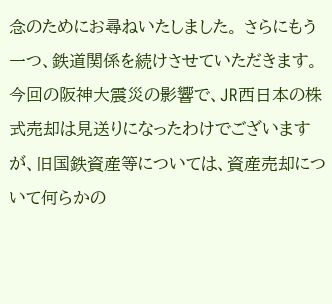念のためにお尋ねいたしました。 さらにもう一つ、鉄道関係を続けさせていただきます。 今回の阪神大震災の影響で、JR西日本の株式売却は見送りになったわけでございますが、旧国鉄資産等については、資産売却について何らかの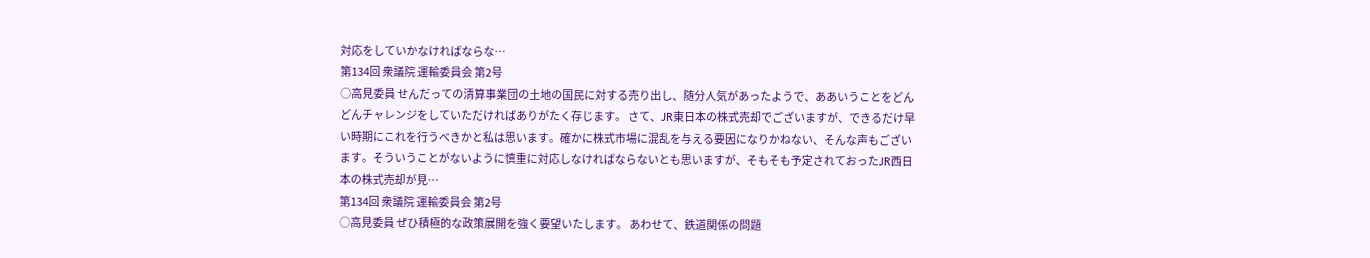対応をしていかなければならな…
第134回 衆議院 運輸委員会 第2号
○高見委員 せんだっての清算事業団の土地の国民に対する売り出し、随分人気があったようで、ああいうことをどんどんチャレンジをしていただければありがたく存じます。 さて、JR東日本の株式売却でございますが、できるだけ早い時期にこれを行うべきかと私は思います。確かに株式市場に混乱を与える要因になりかねない、そんな声もございます。そういうことがないように慎重に対応しなければならないとも思いますが、そもそも予定されておったJR西日本の株式売却が見…
第134回 衆議院 運輸委員会 第2号
○高見委員 ぜひ積極的な政策展開を強く要望いたします。 あわせて、鉄道関係の問題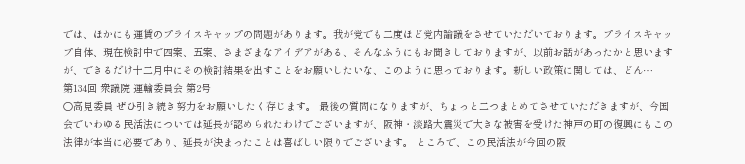では、ほかにも運賃のプライスキャップの問題があります。我が党でも二度ほど党内論議をさせていただいております。プライスキャップ自体、現在検討中で四案、五案、さまざまなアイデアがある、そんなふうにもお聞きしておりますが、以前お話があったかと思いますが、できるだけ十二月中にその検討結果を出すことをお願いしたいな、このように思っております。新しい政策に関しては、どん…
第134回 衆議院 運輸委員会 第2号
○高見委員 ぜひ引き続き努力をお願いしたく存じます。 最後の質問になりますが、ちょっと二つまとめてさせていただきますが、今国会でいわゆる民活法については延長が認められたわけでございますが、阪神・淡路大震災で大きな被害を受けた神戸の町の復興にもこの法律が本当に必要であり、延長が決まったことは喜ばしい限りでございます。 ところで、この民活法が今回の阪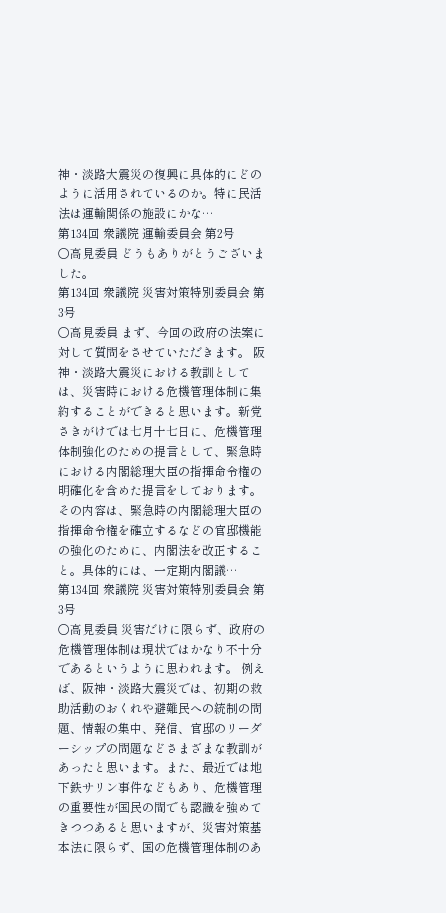神・淡路大震災の復興に具体的にどのように活用されているのか。特に民活法は運輸関係の施設にかな…
第134回 衆議院 運輸委員会 第2号
○高見委員 どうもありがとうございました。
第134回 衆議院 災害対策特別委員会 第3号
○高見委員 まず、今回の政府の法案に対して質問をさせていただきます。 阪神・淡路大震災における教訓としては、災害時における危機管理体制に集約することができると思います。新党さきがけでは七月十七日に、危機管理体制強化のための提言として、緊急時における内閣総理大臣の指揮命令権の明確化を含めた提言をしております。 その内容は、緊急時の内閣総理大臣の指揮命令権を確立するなどの官邸機能の強化のために、内閣法を改正すること。具体的には、一定期内閣議…
第134回 衆議院 災害対策特別委員会 第3号
○高見委員 災害だけに限らず、政府の危機管理体制は現状ではかなり不十分であるというように思われます。 例えば、阪神・淡路大震災では、初期の救助活動のおくれや避難民への統制の問題、情報の集中、発信、官邸のリーダーシップの問題などさまざまな教訓があったと思います。また、最近では地下鉄サリン事件などもあり、危機管理の重要性が国民の間でも認識を強めてきつつあると思いますが、災害対策基本法に限らず、国の危機管理体制のあ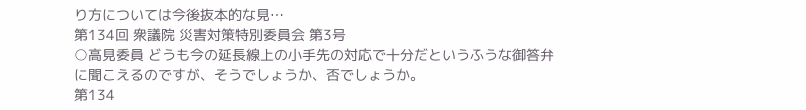り方については今後抜本的な見…
第134回 衆議院 災害対策特別委員会 第3号
○高見委員 どうも今の延長線上の小手先の対応で十分だというふうな御答弁に聞こえるのですが、そうでしょうか、否でしょうか。
第134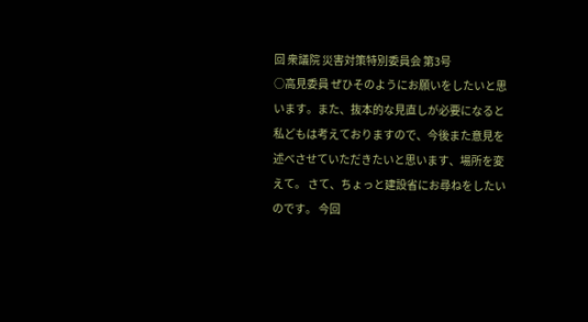回 衆議院 災害対策特別委員会 第3号
○高見委員 ぜひそのようにお願いをしたいと思います。また、抜本的な見直しが必要になると私どもは考えておりますので、今後また意見を述べさせていただきたいと思います、場所を変えて。 さて、ちょっと建設省にお尋ねをしたいのです。 今回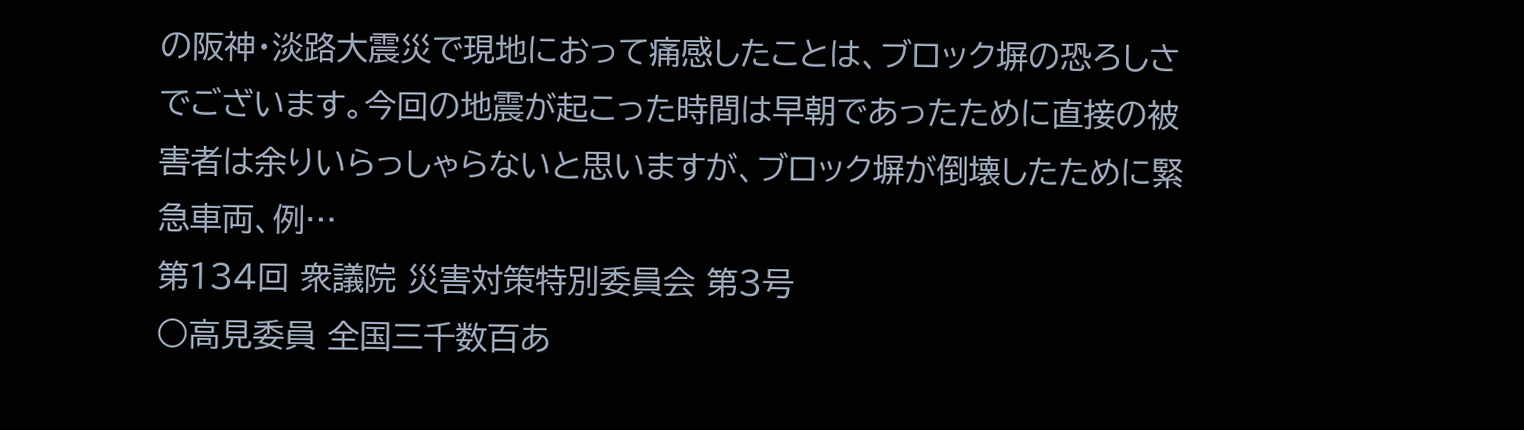の阪神・淡路大震災で現地におって痛感したことは、ブロック塀の恐ろしさでございます。今回の地震が起こった時間は早朝であったために直接の被害者は余りいらっしゃらないと思いますが、ブロック塀が倒壊したために緊急車両、例…
第134回 衆議院 災害対策特別委員会 第3号
○高見委員 全国三千数百あ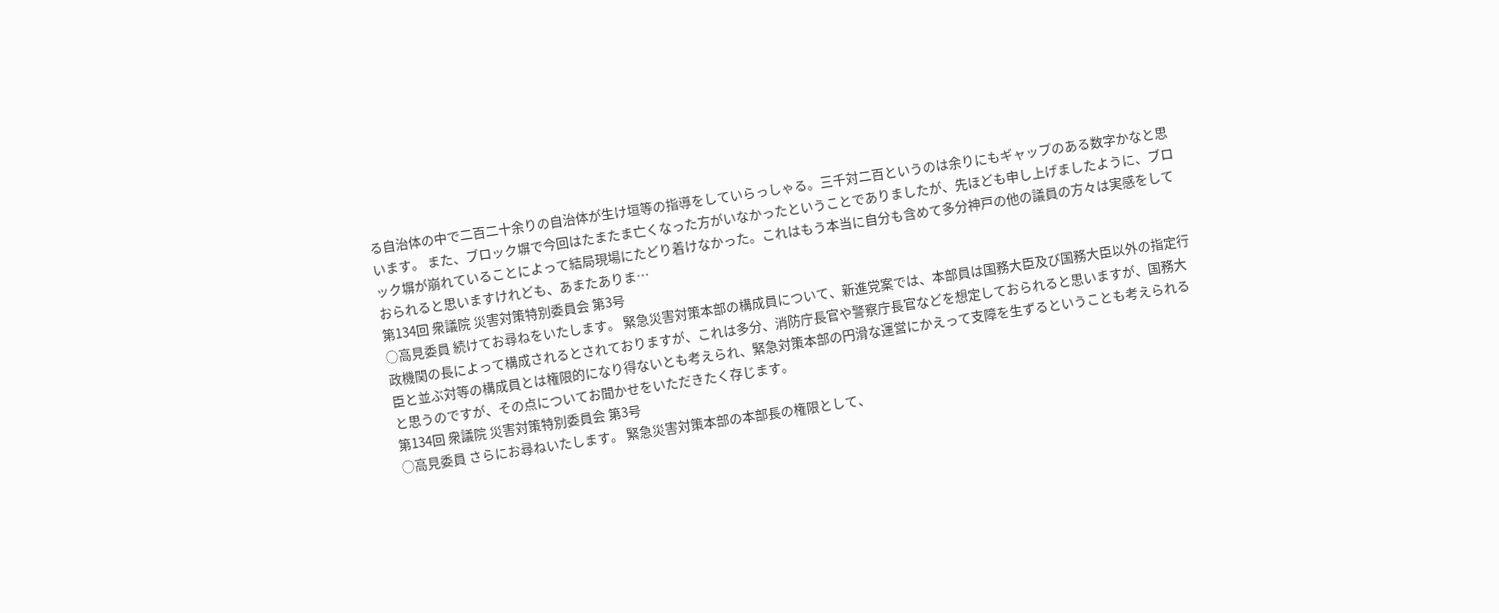る自治体の中で二百二十余りの自治体が生け垣等の指導をしていらっしゃる。三千対二百というのは余りにもギャップのある数字かなと思います。 また、ブロック塀で今回はたまたま亡くなった方がいなかったということでありましたが、先ほども申し上げましたように、ブロック塀が崩れていることによって結局現場にたどり着けなかった。これはもう本当に自分も含めて多分神戸の他の議員の方々は実感をしておられると思いますけれども、あまたありま…
第134回 衆議院 災害対策特別委員会 第3号
○高見委員 続けてお尋ねをいたします。 緊急災害対策本部の構成員について、新進党案では、本部員は国務大臣及び国務大臣以外の指定行政機関の長によって構成されるとされておりますが、これは多分、消防庁長官や警察庁長官などを想定しておられると思いますが、国務大臣と並ぶ対等の構成員とは権限的になり得ないとも考えられ、緊急対策本部の円滑な運営にかえって支障を生ずるということも考えられると思うのですが、その点についてお聞かせをいただきたく存じます。
第134回 衆議院 災害対策特別委員会 第3号
○高見委員 さらにお尋ねいたします。 緊急災害対策本部の本部長の権限として、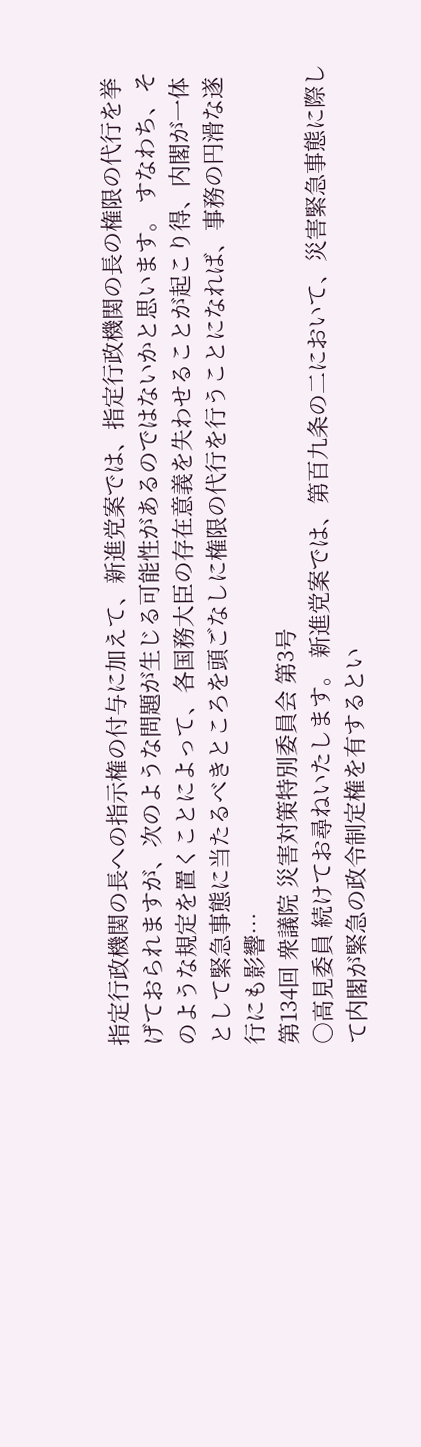指定行政機関の長への指示権の付与に加えて、新進党案では、指定行政機関の長の権限の代行を挙げておられますが、次のような問題が生じる可能性があるのではないかと思います。 すなわち、そのような規定を置くことによって、各国務大臣の存在意義を失わせることが起こり得、内閣が一体として緊急事態に当たるべきところを頭ごなしに権限の代行を行うことになれば、事務の円滑な遂行にも影響…
第134回 衆議院 災害対策特別委員会 第3号
○高見委員 続けてお尋ねいたします。 新進党案では、第百九条の二において、災害緊急事態に際して内閣が緊急の政令制定権を有するとい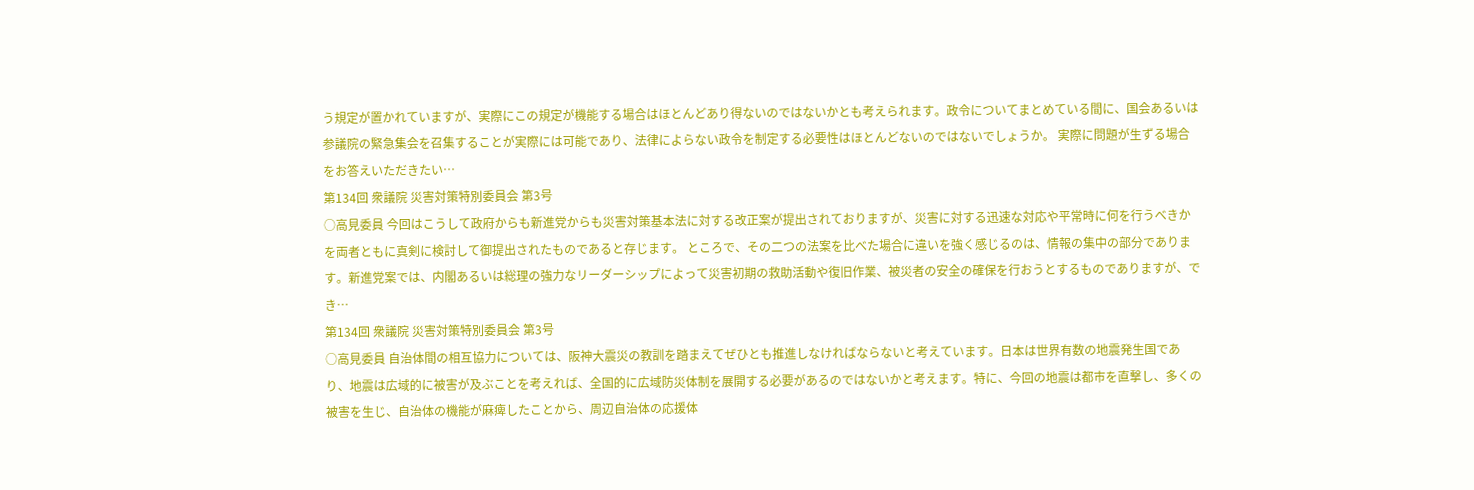う規定が置かれていますが、実際にこの規定が機能する場合はほとんどあり得ないのではないかとも考えられます。政令についてまとめている間に、国会あるいは参議院の緊急集会を召集することが実際には可能であり、法律によらない政令を制定する必要性はほとんどないのではないでしょうか。 実際に問題が生ずる場合をお答えいただきたい…
第134回 衆議院 災害対策特別委員会 第3号
○高見委員 今回はこうして政府からも新進党からも災害対策基本法に対する改正案が提出されておりますが、災害に対する迅速な対応や平常時に何を行うべきかを両者ともに真剣に検討して御提出されたものであると存じます。 ところで、その二つの法案を比べた場合に違いを強く感じるのは、情報の集中の部分であります。新進党案では、内閣あるいは総理の強力なリーダーシップによって災害初期の救助活動や復旧作業、被災者の安全の確保を行おうとするものでありますが、でき…
第134回 衆議院 災害対策特別委員会 第3号
○高見委員 自治体間の相互協力については、阪神大震災の教訓を踏まえてぜひとも推進しなければならないと考えています。日本は世界有数の地震発生国であり、地震は広域的に被害が及ぶことを考えれば、全国的に広域防災体制を展開する必要があるのではないかと考えます。特に、今回の地震は都市を直撃し、多くの被害を生じ、自治体の機能が麻痺したことから、周辺自治体の応援体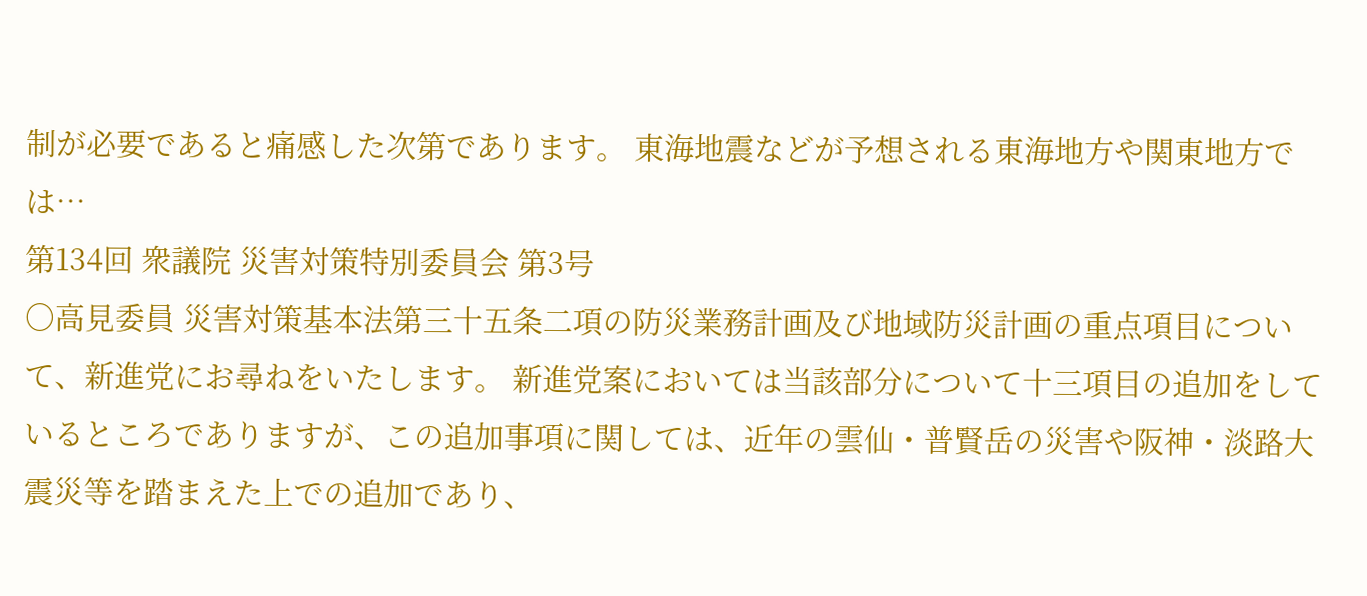制が必要であると痛感した次第であります。 東海地震などが予想される東海地方や関東地方では…
第134回 衆議院 災害対策特別委員会 第3号
○高見委員 災害対策基本法第三十五条二項の防災業務計画及び地域防災計画の重点項目について、新進党にお尋ねをいたします。 新進党案においては当該部分について十三項目の追加をしているところでありますが、この追加事項に関しては、近年の雲仙・普賢岳の災害や阪神・淡路大震災等を踏まえた上での追加であり、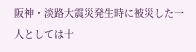阪神・淡路大震災発生時に被災した一人としては十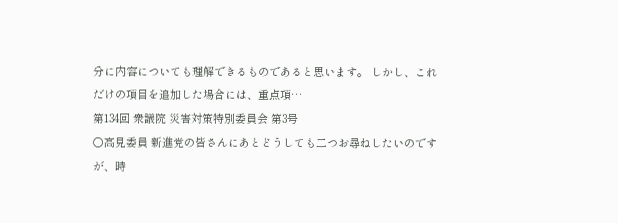分に内容についても理解できるものであると思います。 しかし、これだけの項目を追加した場合には、重点項…
第134回 衆議院 災害対策特別委員会 第3号
○高見委員 新進党の皆さんにあとどうしても二つお尋ねしたいのですが、時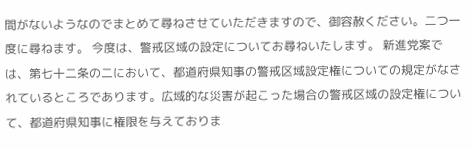間がないようなのでまとめて尋ねさせていただきますので、御容赦ください。二つ一度に尋ねます。 今度は、警戒区域の設定についてお尋ねいたします。 新進党案では、第七十二条の二において、都道府県知事の警戒区域設定権についての規定がなされているところであります。広域的な災害が起こった場合の警戒区域の設定権について、都道府県知事に権限を与えておりま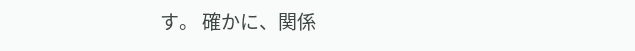す。 確かに、関係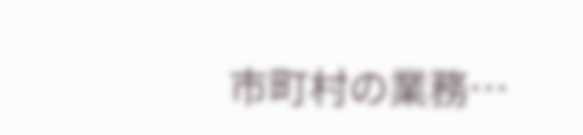市町村の業務…